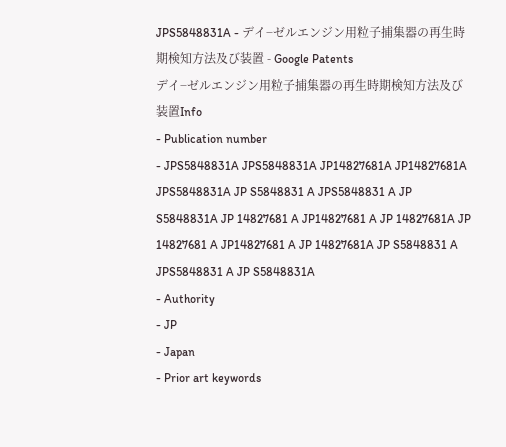JPS5848831A - デイ−ゼルエンジン用粒子捕集器の再生時期検知方法及び装置 - Google Patents
デイ−ゼルエンジン用粒子捕集器の再生時期検知方法及び装置Info
- Publication number
- JPS5848831A JPS5848831A JP14827681A JP14827681A JPS5848831A JP S5848831 A JPS5848831 A JP S5848831A JP 14827681 A JP14827681 A JP 14827681A JP 14827681 A JP14827681 A JP 14827681A JP S5848831 A JPS5848831 A JP S5848831A
- Authority
- JP
- Japan
- Prior art keywords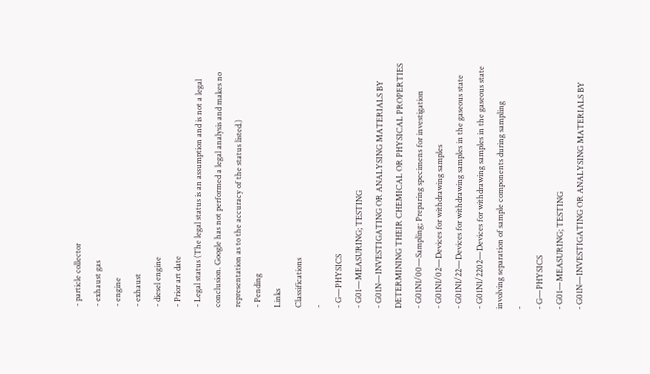- particle collector
- exhaust gas
- engine
- exhaust
- diesel engine
- Prior art date
- Legal status (The legal status is an assumption and is not a legal conclusion. Google has not performed a legal analysis and makes no representation as to the accuracy of the status listed.)
- Pending
Links
Classifications
-
- G—PHYSICS
- G01—MEASURING; TESTING
- G01N—INVESTIGATING OR ANALYSING MATERIALS BY DETERMINING THEIR CHEMICAL OR PHYSICAL PROPERTIES
- G01N1/00—Sampling; Preparing specimens for investigation
- G01N1/02—Devices for withdrawing samples
- G01N1/22—Devices for withdrawing samples in the gaseous state
- G01N1/2202—Devices for withdrawing samples in the gaseous state involving separation of sample components during sampling
-
- G—PHYSICS
- G01—MEASURING; TESTING
- G01N—INVESTIGATING OR ANALYSING MATERIALS BY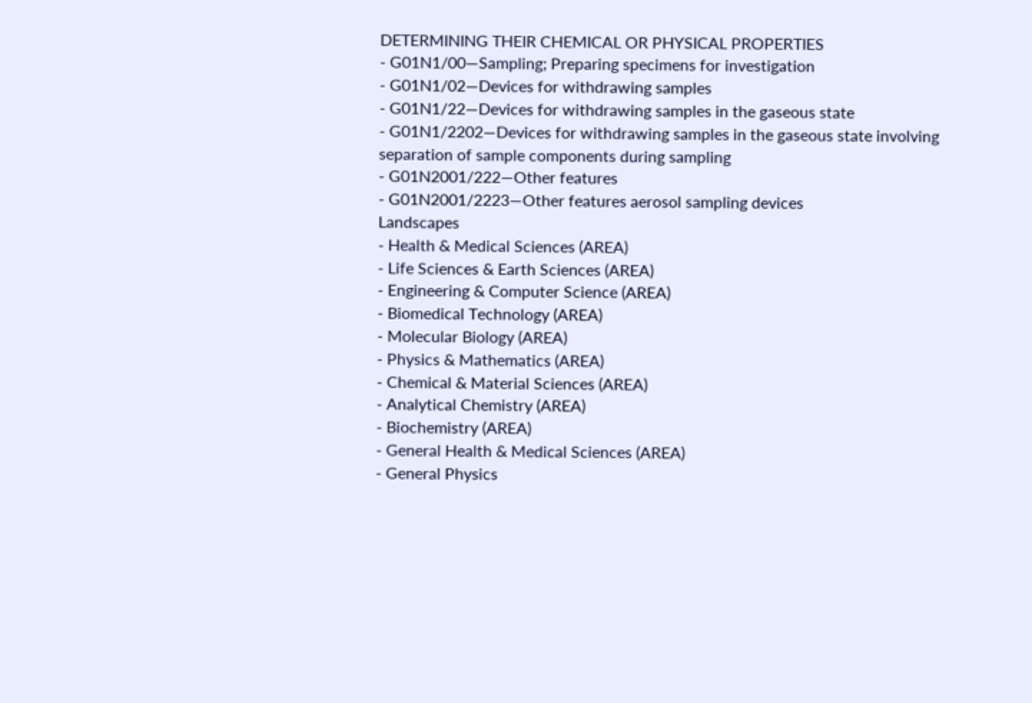DETERMINING THEIR CHEMICAL OR PHYSICAL PROPERTIES
- G01N1/00—Sampling; Preparing specimens for investigation
- G01N1/02—Devices for withdrawing samples
- G01N1/22—Devices for withdrawing samples in the gaseous state
- G01N1/2202—Devices for withdrawing samples in the gaseous state involving separation of sample components during sampling
- G01N2001/222—Other features
- G01N2001/2223—Other features aerosol sampling devices
Landscapes
- Health & Medical Sciences (AREA)
- Life Sciences & Earth Sciences (AREA)
- Engineering & Computer Science (AREA)
- Biomedical Technology (AREA)
- Molecular Biology (AREA)
- Physics & Mathematics (AREA)
- Chemical & Material Sciences (AREA)
- Analytical Chemistry (AREA)
- Biochemistry (AREA)
- General Health & Medical Sciences (AREA)
- General Physics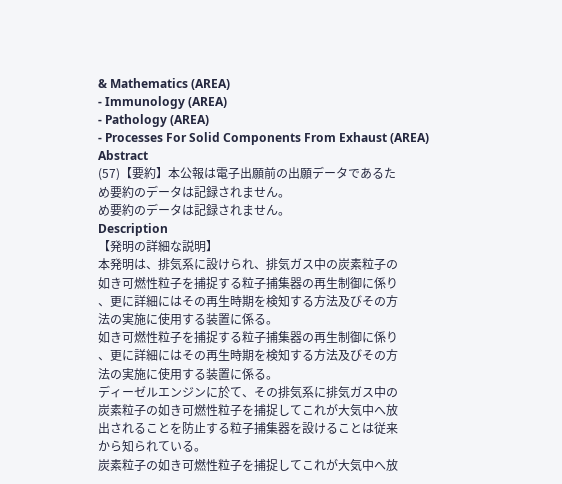& Mathematics (AREA)
- Immunology (AREA)
- Pathology (AREA)
- Processes For Solid Components From Exhaust (AREA)
Abstract
(57)【要約】本公報は電子出願前の出願データであるた
め要約のデータは記録されません。
め要約のデータは記録されません。
Description
【発明の詳細な説明】
本発明は、排気系に設けられ、排気ガス中の炭素粒子の
如き可燃性粒子を捕捉する粒子捕集器の再生制御に係り
、更に詳細にはその再生時期を検知する方法及びその方
法の実施に使用する装置に係る。
如き可燃性粒子を捕捉する粒子捕集器の再生制御に係り
、更に詳細にはその再生時期を検知する方法及びその方
法の実施に使用する装置に係る。
ディーゼルエンジンに於て、その排気系に排気ガス中の
炭素粒子の如き可燃性粒子を捕捉してこれが大気中へ放
出されることを防止する粒子捕集器を設けることは従来
から知られている。
炭素粒子の如き可燃性粒子を捕捉してこれが大気中へ放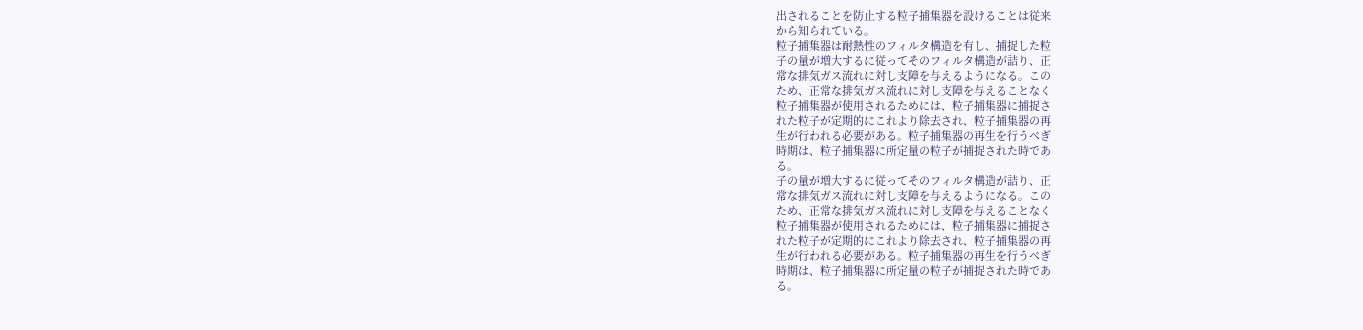出されることを防止する粒子捕集器を設けることは従来
から知られている。
粒子捕集器は耐熱性のフィルタ構造を有し、捕捉した粒
子の量が増大するに従ってそのフィルタ構造が詰り、正
常な排気ガス流れに対し支障を与えるようになる。この
ため、正常な排気ガス流れに対し支障を与えることなく
粒子捕集器が使用されるためには、粒子捕集器に捕捉さ
れた粒子が定期的にこれより除去され、粒子捕集器の再
生が行われる必要がある。粒子捕集器の再生を行うべぎ
時期は、粒子捕集器に所定量の粒子が捕捉された時であ
る。
子の量が増大するに従ってそのフィルタ構造が詰り、正
常な排気ガス流れに対し支障を与えるようになる。この
ため、正常な排気ガス流れに対し支障を与えることなく
粒子捕集器が使用されるためには、粒子捕集器に捕捉さ
れた粒子が定期的にこれより除去され、粒子捕集器の再
生が行われる必要がある。粒子捕集器の再生を行うべぎ
時期は、粒子捕集器に所定量の粒子が捕捉された時であ
る。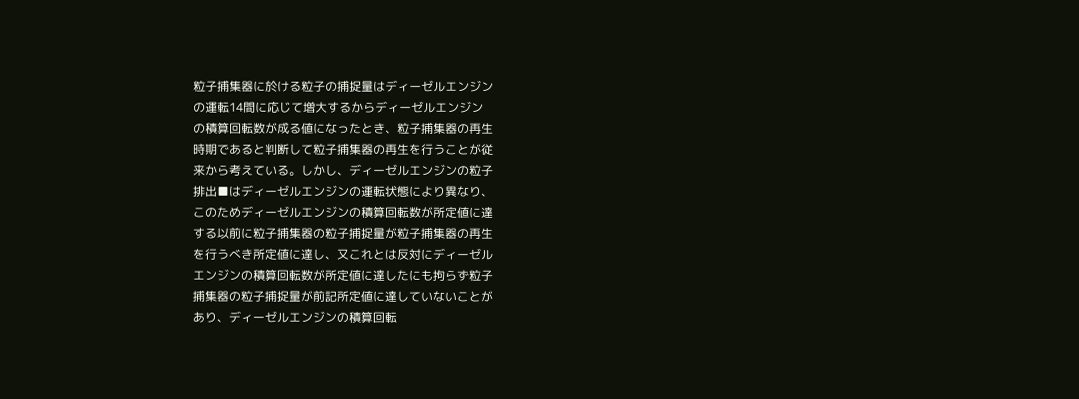粒子捕集器に於ける粒子の捕捉量はディーゼルエンジン
の運転14間に応じて増大するからディーゼルエンジン
の積算回転数が成る値になったとき、粒子捕集器の再生
時期であると判断して粒子捕集器の再生を行うことが従
来から考えている。しかし、ディーゼルエンジンの粒子
排出■はディーゼルエンジンの運転状態により異なり、
このためディーゼルエンジンの積算回転数が所定値に達
する以前に粒子捕集器の粒子捕捉量が粒子捕集器の再生
を行うべき所定値に達し、又これとは反対にディーゼル
エンジンの積算回転数が所定値に達したにも拘らず粒子
捕集器の粒子捕捉量が前記所定値に達していないことが
あり、ディーゼルエンジンの積算回転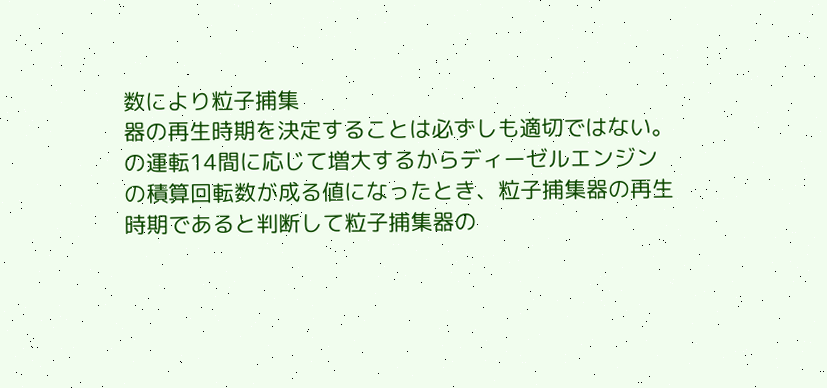数により粒子捕集
器の再生時期を決定することは必ずしも適切ではない。
の運転14間に応じて増大するからディーゼルエンジン
の積算回転数が成る値になったとき、粒子捕集器の再生
時期であると判断して粒子捕集器の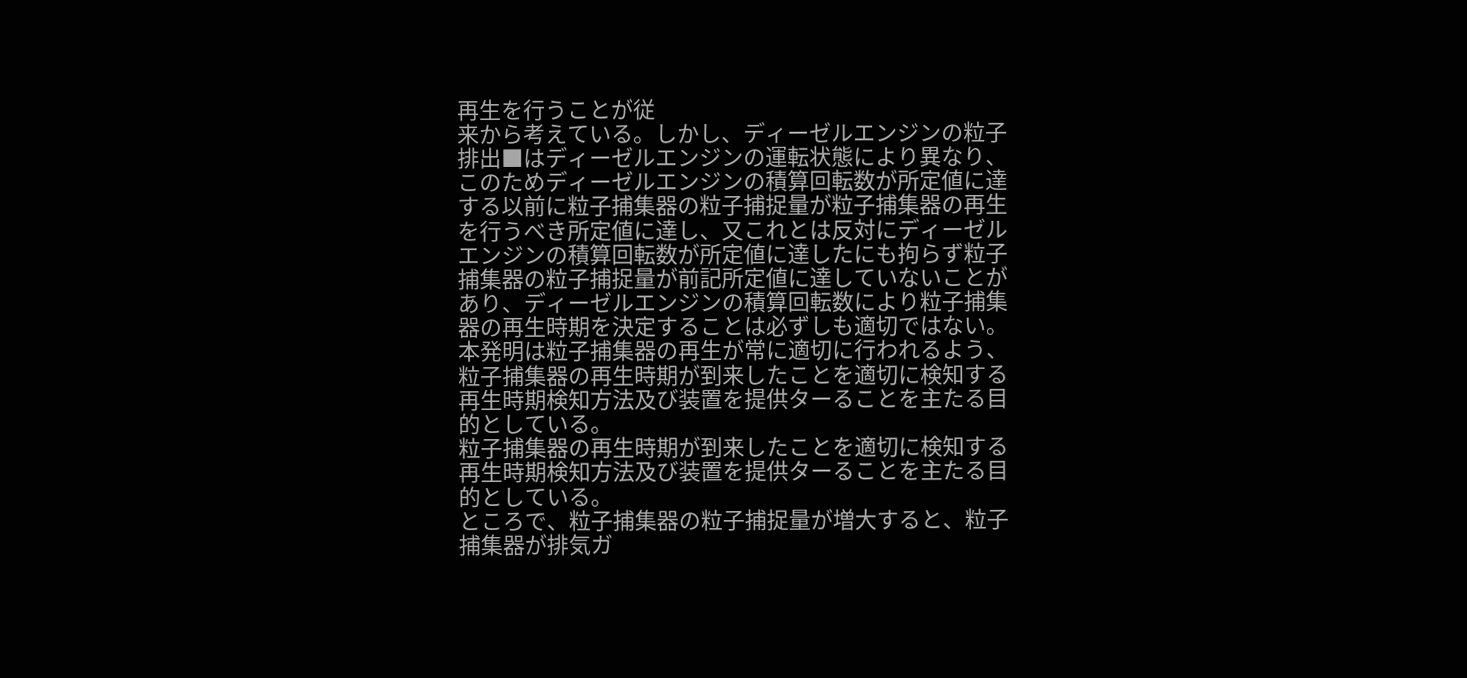再生を行うことが従
来から考えている。しかし、ディーゼルエンジンの粒子
排出■はディーゼルエンジンの運転状態により異なり、
このためディーゼルエンジンの積算回転数が所定値に達
する以前に粒子捕集器の粒子捕捉量が粒子捕集器の再生
を行うべき所定値に達し、又これとは反対にディーゼル
エンジンの積算回転数が所定値に達したにも拘らず粒子
捕集器の粒子捕捉量が前記所定値に達していないことが
あり、ディーゼルエンジンの積算回転数により粒子捕集
器の再生時期を決定することは必ずしも適切ではない。
本発明は粒子捕集器の再生が常に適切に行われるよう、
粒子捕集器の再生時期が到来したことを適切に検知する
再生時期検知方法及び装置を提供ターることを主たる目
的としている。
粒子捕集器の再生時期が到来したことを適切に検知する
再生時期検知方法及び装置を提供ターることを主たる目
的としている。
ところで、粒子捕集器の粒子捕捉量が増大すると、粒子
捕集器が排気ガ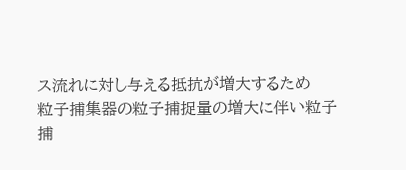ス流れに対し与える抵抗が増大するため
粒子捕集器の粒子捕捉量の増大に伴い粒子捕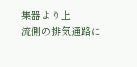集器より上
流側の排気通路に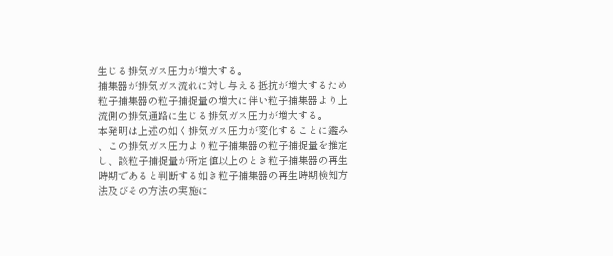生じる排気ガス圧力が増大する。
捕集器が排気ガス流れに対し与える抵抗が増大するため
粒子捕集器の粒子捕捉量の増大に伴い粒子捕集器より上
流側の排気通路に生じる排気ガス圧力が増大する。
本発明は上述の如く排気ガス圧力が変化することに鑑み
、この排気ガス圧力より粒子捕集器の粒子捕捉量を推定
し、該粒子捕捉量が所定値以上のとき粒子捕集器の再生
時期であると判断する如き粒子捕集器の再生時期検知方
法及びその方法の実施に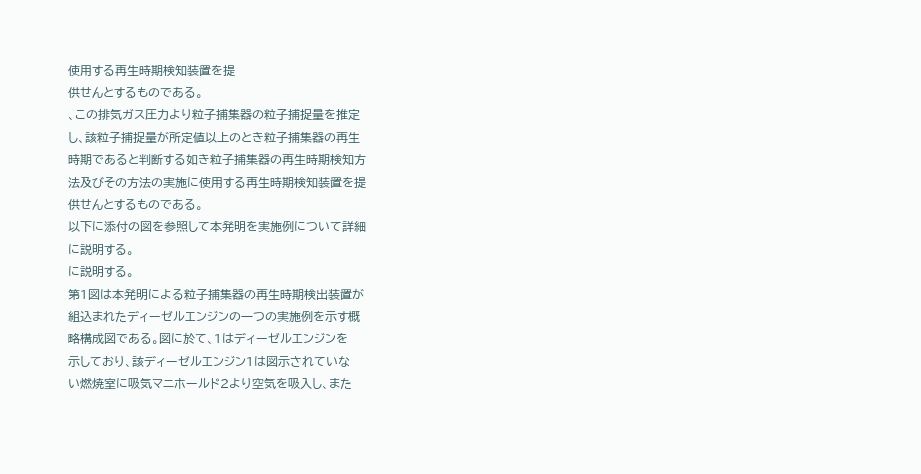使用する再生時期検知装置を提
供せんとするものである。
、この排気ガス圧力より粒子捕集器の粒子捕捉量を推定
し、該粒子捕捉量が所定値以上のとき粒子捕集器の再生
時期であると判断する如き粒子捕集器の再生時期検知方
法及びその方法の実施に使用する再生時期検知装置を提
供せんとするものである。
以下に添付の図を参照して本発明を実施例について詳細
に説明する。
に説明する。
第1図は本発明による粒子捕集器の再生時期検出装置が
組込まれたディーゼルエンジンの一つの実施例を示す概
略構成図である。図に於て、1はディーゼルエンジンを
示しており、該ディーゼルエンジン1は図示されていな
い燃焼室に吸気マニホールド2より空気を吸入し、また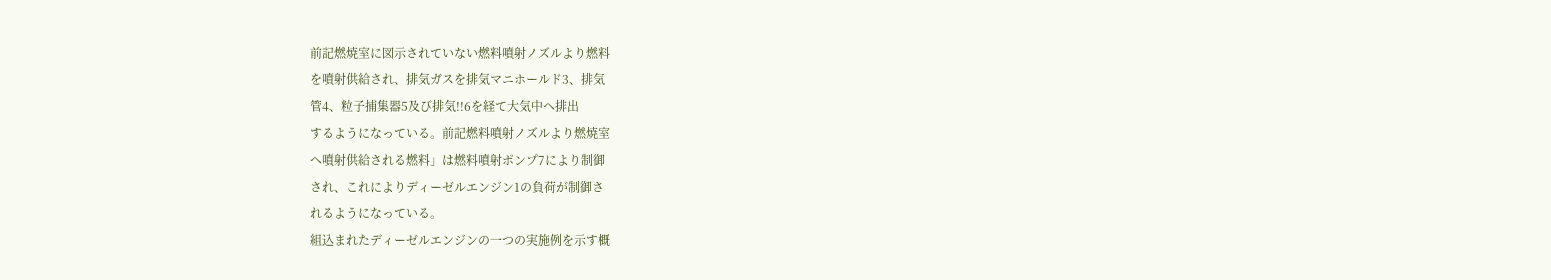前記燃焼室に図示されていない燃料噴射ノズルより燃料
を噴射供給され、排気ガスを排気マニホールド3、排気
管4、粒子捕集器5及び排気!!6を経て大気中へ排出
するようになっている。前記燃料噴射ノズルより燃焼室
へ噴射供給される燃料」は燃料噴射ポンプ7により制御
され、これによりディーゼルエンジン1の負荷が制御さ
れるようになっている。
組込まれたディーゼルエンジンの一つの実施例を示す概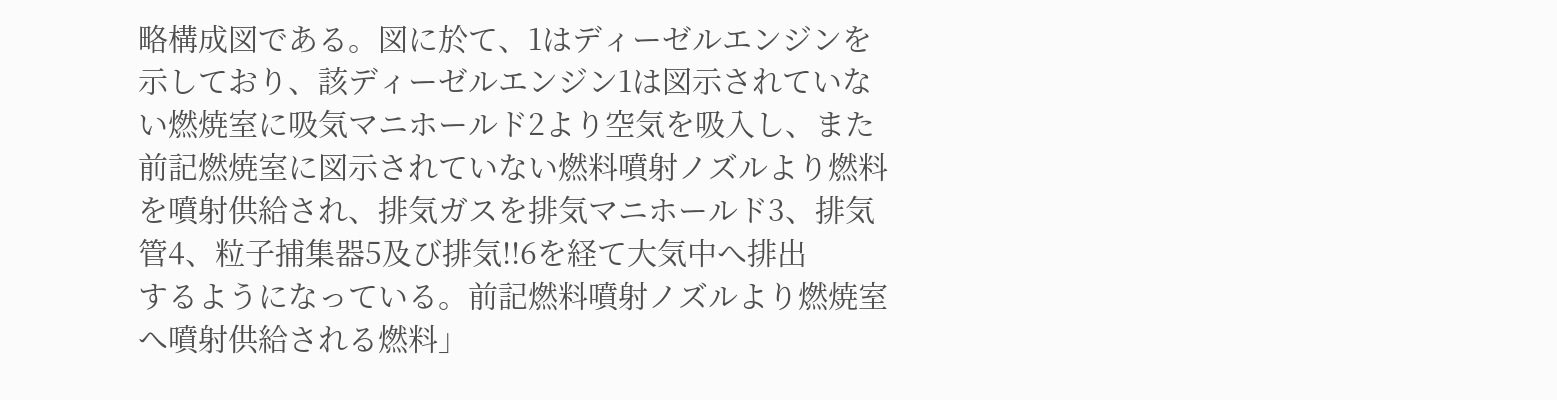略構成図である。図に於て、1はディーゼルエンジンを
示しており、該ディーゼルエンジン1は図示されていな
い燃焼室に吸気マニホールド2より空気を吸入し、また
前記燃焼室に図示されていない燃料噴射ノズルより燃料
を噴射供給され、排気ガスを排気マニホールド3、排気
管4、粒子捕集器5及び排気!!6を経て大気中へ排出
するようになっている。前記燃料噴射ノズルより燃焼室
へ噴射供給される燃料」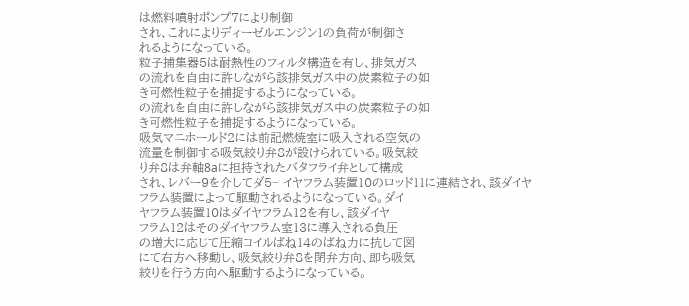は燃料噴射ポンプ7により制御
され、これによりディーゼルエンジン1の負荷が制御さ
れるようになっている。
粒子捕集器5は耐熱性のフィルタ構造を有し、排気ガス
の流れを自由に許しながら該排気ガス中の炭素粒子の如
き可燃性粒子を捕捉するようになっている。
の流れを自由に許しながら該排気ガス中の炭素粒子の如
き可燃性粒子を捕捉するようになっている。
吸気マニホールド2には前記燃焼室に吸入される空気の
流量を制御する吸気絞り弁8が設けられている。吸気絞
り弁8は弁軸8aに担持されたバタフライ弁として構成
され、レバー9を介してダ5− イヤフラム装置10のロッド11に連結され、該ダイヤ
フラム装置によって駆動されるようになっている。ダイ
ヤフラム装置10はダイヤフラム12を有し、該ダイヤ
フラム12はそのダイヤフラム室13に導入される負圧
の増大に応じて圧縮コイルばね14のばね力に抗して図
にて右方へ移動し、吸気絞り弁8を閉弁方向、即ち吸気
絞りを行う方向へ駆動するようになっている。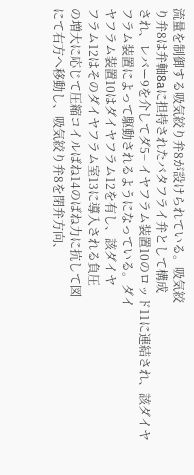流量を制御する吸気絞り弁8が設けられている。吸気絞
り弁8は弁軸8aに担持されたバタフライ弁として構成
され、レバー9を介してダ5− イヤフラム装置10のロッド11に連結され、該ダイヤ
フラム装置によって駆動されるようになっている。ダイ
ヤフラム装置10はダイヤフラム12を有し、該ダイヤ
フラム12はそのダイヤフラム室13に導入される負圧
の増大に応じて圧縮コイルばね14のばね力に抗して図
にて右方へ移動し、吸気絞り弁8を閉弁方向、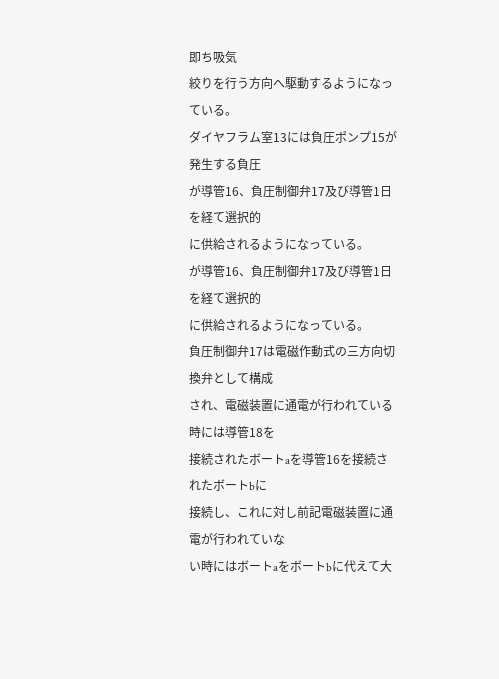即ち吸気
絞りを行う方向へ駆動するようになっている。
ダイヤフラム室13には負圧ポンプ15が発生する負圧
が導管16、負圧制御弁17及び導管1日を経て選択的
に供給されるようになっている。
が導管16、負圧制御弁17及び導管1日を経て選択的
に供給されるようになっている。
負圧制御弁17は電磁作動式の三方向切換弁として構成
され、電磁装置に通電が行われている時には導管18を
接続されたボートaを導管16を接続されたボートbに
接続し、これに対し前記電磁装置に通電が行われていな
い時にはボートaをボートbに代えて大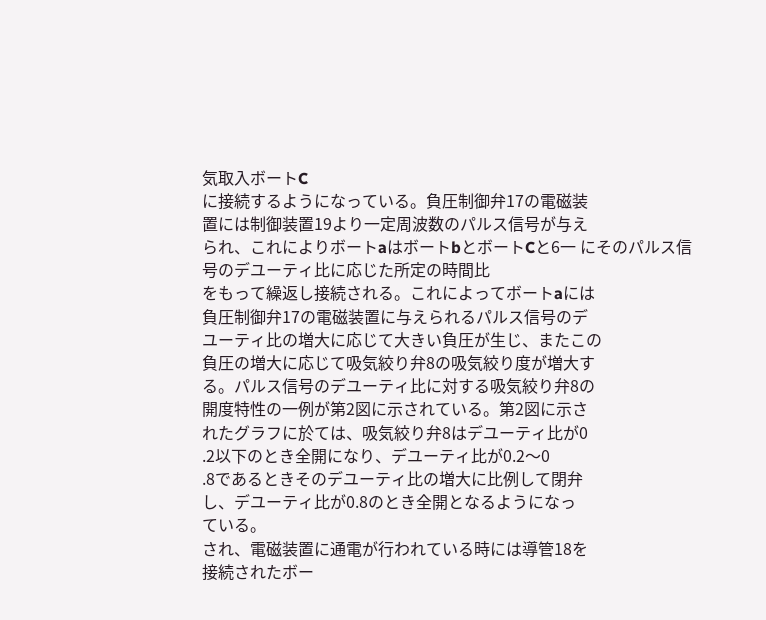気取入ボートC
に接続するようになっている。負圧制御弁17の電磁装
置には制御装置19より一定周波数のパルス信号が与え
られ、これによりボートaはボートbとボートCと6一 にそのパルス信号のデユーティ比に応じた所定の時間比
をもって繰返し接続される。これによってボートaには
負圧制御弁17の電磁装置に与えられるパルス信号のデ
ユーティ比の増大に応じて大きい負圧が生じ、またこの
負圧の増大に応じて吸気絞り弁8の吸気絞り度が増大す
る。パルス信号のデユーティ比に対する吸気絞り弁8の
開度特性の一例が第2図に示されている。第2図に示さ
れたグラフに於ては、吸気絞り弁8はデユーティ比が0
.2以下のとき全開になり、デユーティ比が0.2〜0
.8であるときそのデユーティ比の増大に比例して閉弁
し、デユーティ比が0.8のとき全開となるようになっ
ている。
され、電磁装置に通電が行われている時には導管18を
接続されたボー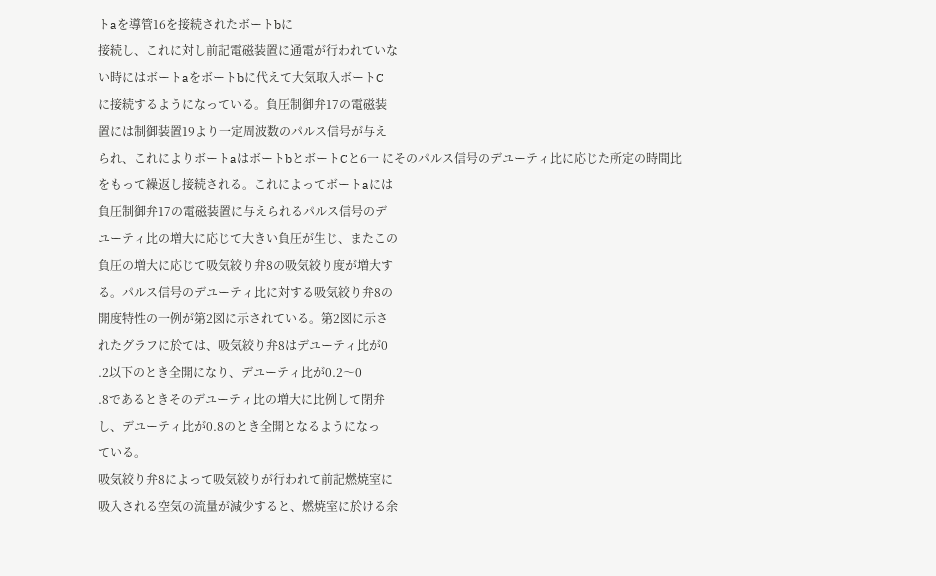トaを導管16を接続されたボートbに
接続し、これに対し前記電磁装置に通電が行われていな
い時にはボートaをボートbに代えて大気取入ボートC
に接続するようになっている。負圧制御弁17の電磁装
置には制御装置19より一定周波数のパルス信号が与え
られ、これによりボートaはボートbとボートCと6一 にそのパルス信号のデユーティ比に応じた所定の時間比
をもって繰返し接続される。これによってボートaには
負圧制御弁17の電磁装置に与えられるパルス信号のデ
ユーティ比の増大に応じて大きい負圧が生じ、またこの
負圧の増大に応じて吸気絞り弁8の吸気絞り度が増大す
る。パルス信号のデユーティ比に対する吸気絞り弁8の
開度特性の一例が第2図に示されている。第2図に示さ
れたグラフに於ては、吸気絞り弁8はデユーティ比が0
.2以下のとき全開になり、デユーティ比が0.2〜0
.8であるときそのデユーティ比の増大に比例して閉弁
し、デユーティ比が0.8のとき全開となるようになっ
ている。
吸気絞り弁8によって吸気絞りが行われて前記燃焼室に
吸入される空気の流量が減少すると、燃焼室に於ける余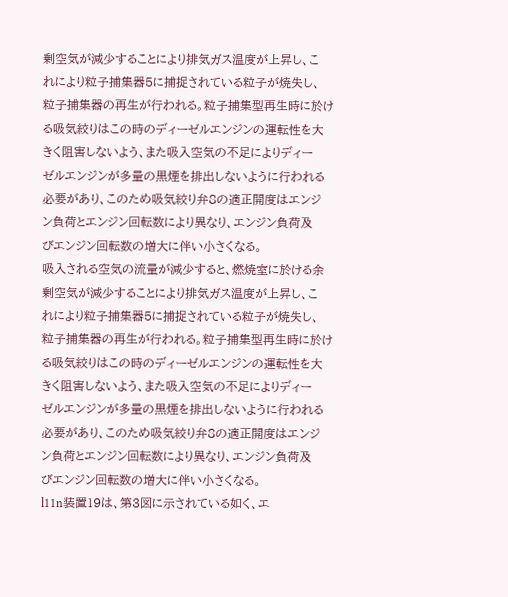剰空気が減少することにより排気ガス温度が上昇し、こ
れにより粒子捕集器5に捕捉されている粒子が焼失し、
粒子捕集器の再生が行われる。粒子捕集型再生時に於け
る吸気絞りはこの時のディーゼルエンジンの運転性を大
きく阻害しないよう、また吸入空気の不足によりディー
ゼルエンジンが多量の黒煙を排出しないように行われる
必要があり、このため吸気絞り弁8の適正開度はエンジ
ン負荷とエンジン回転数により異なり、エンジン負荷及
びエンジン回転数の増大に伴い小さくなる。
吸入される空気の流量が減少すると、燃焼室に於ける余
剰空気が減少することにより排気ガス温度が上昇し、こ
れにより粒子捕集器5に捕捉されている粒子が焼失し、
粒子捕集器の再生が行われる。粒子捕集型再生時に於け
る吸気絞りはこの時のディーゼルエンジンの運転性を大
きく阻害しないよう、また吸入空気の不足によりディー
ゼルエンジンが多量の黒煙を排出しないように行われる
必要があり、このため吸気絞り弁8の適正開度はエンジ
ン負荷とエンジン回転数により異なり、エンジン負荷及
びエンジン回転数の増大に伴い小さくなる。
l11n装置19は、第3図に示されている如く、エ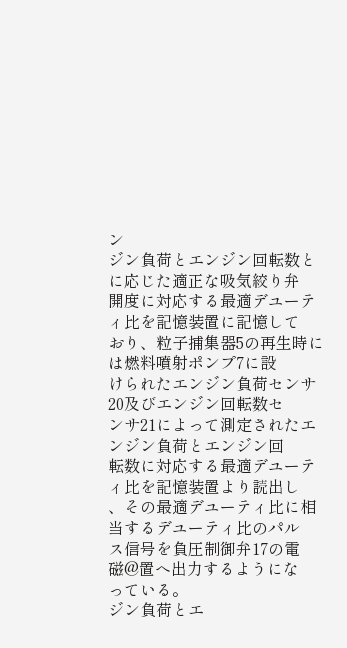ン
ジン負荷とエンジン回転数とに応じた適正な吸気絞り弁
開度に対応する最適デユーティ比を記憶装置に記憶して
おり、粒子捕集器5の再生時には燃料噴射ポンプ7に設
けられたエンジン負荷センサ20及びエンジン回転数セ
ンサ21によって測定されたエンジン負荷とエンジン回
転数に対応する最適デユーティ比を記憶装置より読出し
、その最適デユーティ比に相当するデユーティ比のパル
ス信号を負圧制御弁17の電磁@置へ出力するようにな
っている。
ジン負荷とエ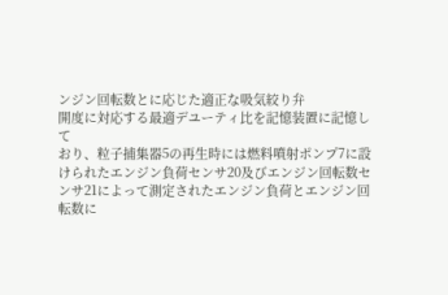ンジン回転数とに応じた適正な吸気絞り弁
開度に対応する最適デユーティ比を記憶装置に記憶して
おり、粒子捕集器5の再生時には燃料噴射ポンプ7に設
けられたエンジン負荷センサ20及びエンジン回転数セ
ンサ21によって測定されたエンジン負荷とエンジン回
転数に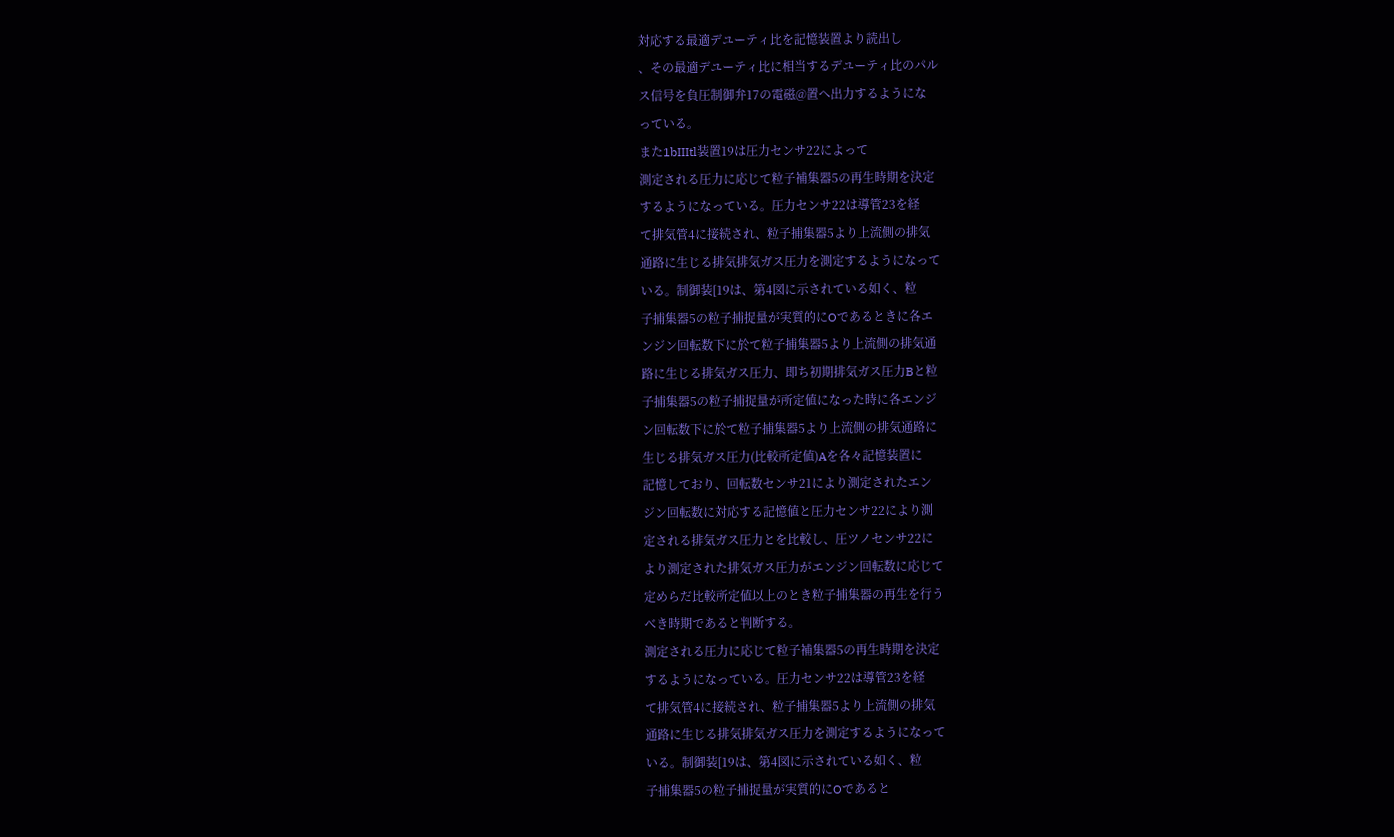対応する最適デユーティ比を記憶装置より読出し
、その最適デユーティ比に相当するデユーティ比のパル
ス信号を負圧制御弁17の電磁@置へ出力するようにな
っている。
また1bIIItl装置19は圧力センサ22によって
測定される圧力に応じて粒子補集器5の再生時期を決定
するようになっている。圧力センサ22は導管23を経
て排気管4に接続され、粒子捕集器5より上流側の排気
通路に生じる排気排気ガス圧力を測定するようになって
いる。制御装[19は、第4図に示されている如く、粒
子捕集器5の粒子捕捉量が実質的にOであるときに各エ
ンジン回転数下に於て粒子捕集器5より上流側の排気通
路に生じる排気ガス圧力、即ち初期排気ガス圧力Bと粒
子捕集器5の粒子捕捉量が所定値になった時に各エンジ
ン回転数下に於て粒子捕集器5より上流側の排気通路に
生じる排気ガス圧力(比較所定値)Aを各々記憶装置に
記憶しており、回転数センサ21により測定されたエン
ジン回転数に対応する記憶値と圧力センサ22により測
定される排気ガス圧力とを比較し、圧ツノセンサ22に
より測定された排気ガス圧力がエンジン回転数に応じて
定めらだ比較所定値以上のとき粒子捕集器の再生を行う
べき時期であると判断する。
測定される圧力に応じて粒子補集器5の再生時期を決定
するようになっている。圧力センサ22は導管23を経
て排気管4に接続され、粒子捕集器5より上流側の排気
通路に生じる排気排気ガス圧力を測定するようになって
いる。制御装[19は、第4図に示されている如く、粒
子捕集器5の粒子捕捉量が実質的にOであると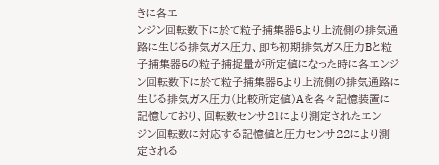きに各エ
ンジン回転数下に於て粒子捕集器5より上流側の排気通
路に生じる排気ガス圧力、即ち初期排気ガス圧力Bと粒
子捕集器5の粒子捕捉量が所定値になった時に各エンジ
ン回転数下に於て粒子捕集器5より上流側の排気通路に
生じる排気ガス圧力(比較所定値)Aを各々記憶装置に
記憶しており、回転数センサ21により測定されたエン
ジン回転数に対応する記憶値と圧力センサ22により測
定される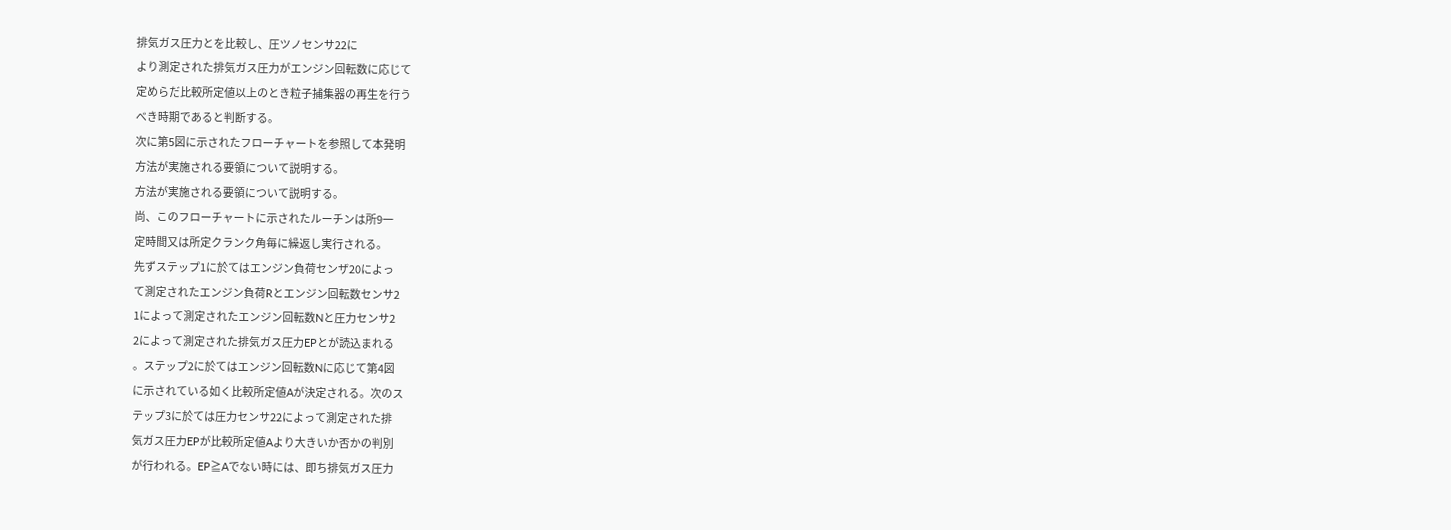排気ガス圧力とを比較し、圧ツノセンサ22に
より測定された排気ガス圧力がエンジン回転数に応じて
定めらだ比較所定値以上のとき粒子捕集器の再生を行う
べき時期であると判断する。
次に第5図に示されたフローチャートを参照して本発明
方法が実施される要領について説明する。
方法が実施される要領について説明する。
尚、このフローチャートに示されたルーチンは所9一
定時間又は所定クランク角毎に繰返し実行される。
先ずステップ1に於てはエンジン負荷センザ20によっ
て測定されたエンジン負荷Rとエンジン回転数センサ2
1によって測定されたエンジン回転数Nと圧力センサ2
2によって測定された排気ガス圧力EPとが読込まれる
。ステップ2に於てはエンジン回転数Nに応じて第4図
に示されている如く比較所定値Aが決定される。次のス
テップ3に於ては圧力センサ22によって測定された排
気ガス圧力EPが比較所定値Aより大きいか否かの判別
が行われる。EP≧Aでない時には、即ち排気ガス圧力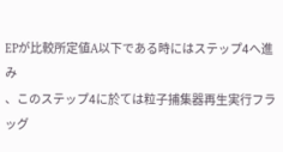EPが比較所定値A以下である時にはステップ4へ進み
、このステップ4に於ては粒子捕集器再生実行フラッグ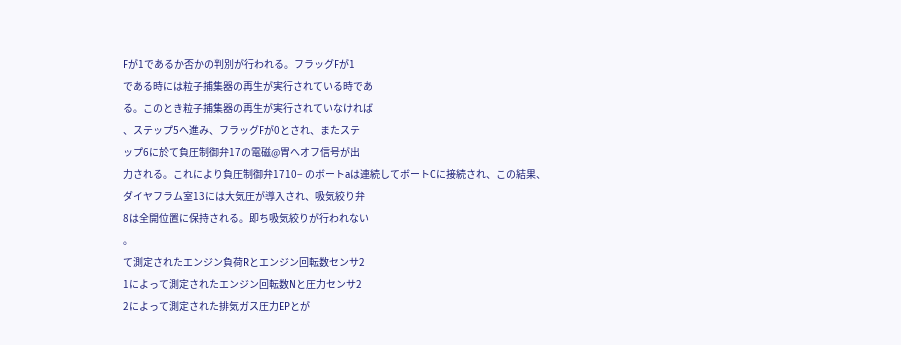Fが1であるか否かの判別が行われる。フラッグFが1
である時には粒子捕集器の再生が実行されている時であ
る。このとき粒子捕集器の再生が実行されていなければ
、ステップ5へ進み、フラッグFが0とされ、またステ
ップ6に於て負圧制御弁17の電磁@胃へオフ信号が出
力される。これにより負圧制御弁1710− のボートaは連続してボートCに接続され、この結果、
ダイヤフラム室13には大気圧が導入され、吸気絞り弁
8は全開位置に保持される。即ち吸気絞りが行われない
。
て測定されたエンジン負荷Rとエンジン回転数センサ2
1によって測定されたエンジン回転数Nと圧力センサ2
2によって測定された排気ガス圧力EPとが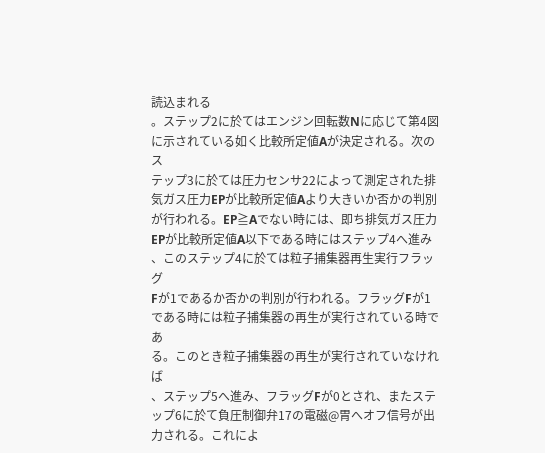読込まれる
。ステップ2に於てはエンジン回転数Nに応じて第4図
に示されている如く比較所定値Aが決定される。次のス
テップ3に於ては圧力センサ22によって測定された排
気ガス圧力EPが比較所定値Aより大きいか否かの判別
が行われる。EP≧Aでない時には、即ち排気ガス圧力
EPが比較所定値A以下である時にはステップ4へ進み
、このステップ4に於ては粒子捕集器再生実行フラッグ
Fが1であるか否かの判別が行われる。フラッグFが1
である時には粒子捕集器の再生が実行されている時であ
る。このとき粒子捕集器の再生が実行されていなければ
、ステップ5へ進み、フラッグFが0とされ、またステ
ップ6に於て負圧制御弁17の電磁@胃へオフ信号が出
力される。これによ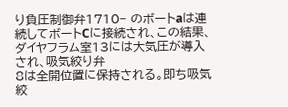り負圧制御弁1710− のボートaは連続してボートCに接続され、この結果、
ダイヤフラム室13には大気圧が導入され、吸気絞り弁
8は全開位置に保持される。即ち吸気絞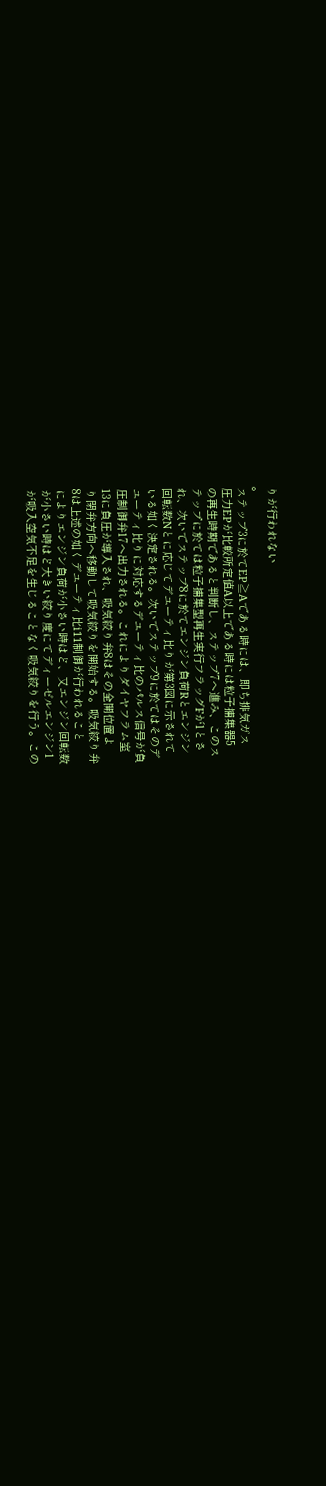りが行われない
。
ステップ3に於てEP≧Aである時には、即ち排気ガス
圧力EPが比較所定値A以上である時には粒子捕集器5
の再生時期であると判断し、ステップ7へ進み、このス
テップに於ては粒子捕集型再生実行フラッグFが1とさ
れ、次いでステップ8に於てエンジン負荷Rとエンジン
回転数Nとに応じてデユーティ比りが第3図に示されて
いる如く決定される。次いでステップ9に於てはそのデ
ユーティ比りに対応するデユーティ比のパルス信号が負
圧制御弁17へ出力される。これによりダイヤフラム室
13に負圧が導入され、吸気絞り弁8はその全開位置よ
り閉弁方向へ移動して吸気絞りを開始する。吸気絞り弁
8は上述の如くデユーティ比i11制御が行われること
によりエンジン負荷が小さい時はど、又エンジン回転数
が小さい時はど大きい絞り度にてディーゼルエンジン1
が吸入空気不足を生じることなく吸気絞りを行う。この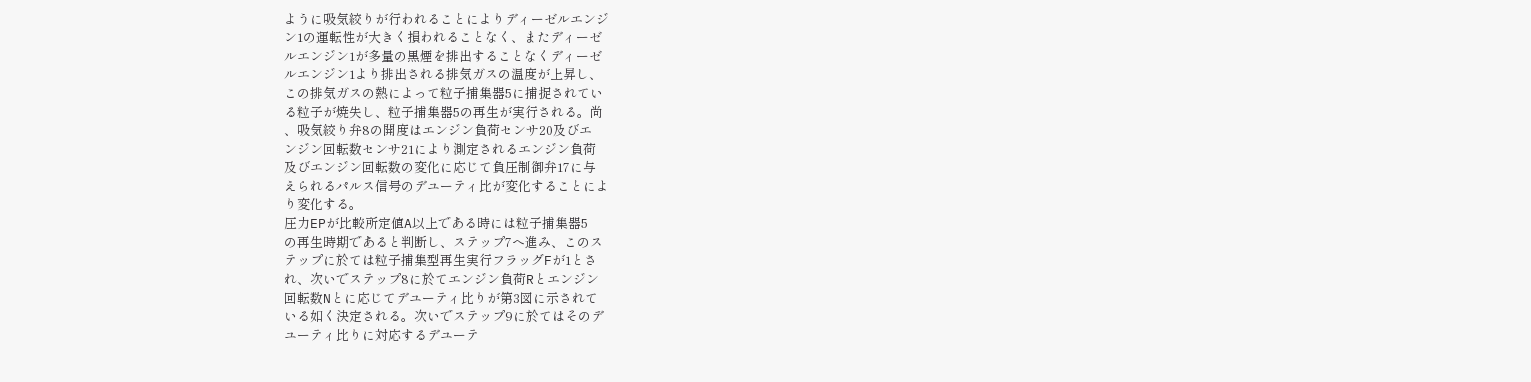ように吸気絞りが行われることによりディーゼルエンジ
ン1の運転性が大きく損われることなく、またディーゼ
ルエンジン1が多量の黒煙を排出することなくディーゼ
ルエンジン1より排出される排気ガスの温度が上昇し、
この排気ガスの熱によって粒子捕集器5に捕捉されてい
る粒子が焼失し、粒子捕集器5の再生が実行される。尚
、吸気絞り弁8の開度はエンジン負荷センサ20及びエ
ンジン回転数センサ21により測定されるエンジン負荷
及びエンジン回転数の変化に応じて負圧制御弁17に与
えられるパルス信号のデユーティ比が変化することによ
り変化する。
圧力EPが比較所定値A以上である時には粒子捕集器5
の再生時期であると判断し、ステップ7へ進み、このス
テップに於ては粒子捕集型再生実行フラッグFが1とさ
れ、次いでステップ8に於てエンジン負荷Rとエンジン
回転数Nとに応じてデユーティ比りが第3図に示されて
いる如く決定される。次いでステップ9に於てはそのデ
ユーティ比りに対応するデユーテ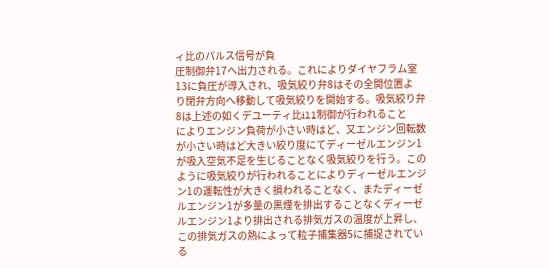ィ比のパルス信号が負
圧制御弁17へ出力される。これによりダイヤフラム室
13に負圧が導入され、吸気絞り弁8はその全開位置よ
り閉弁方向へ移動して吸気絞りを開始する。吸気絞り弁
8は上述の如くデユーティ比i11制御が行われること
によりエンジン負荷が小さい時はど、又エンジン回転数
が小さい時はど大きい絞り度にてディーゼルエンジン1
が吸入空気不足を生じることなく吸気絞りを行う。この
ように吸気絞りが行われることによりディーゼルエンジ
ン1の運転性が大きく損われることなく、またディーゼ
ルエンジン1が多量の黒煙を排出することなくディーゼ
ルエンジン1より排出される排気ガスの温度が上昇し、
この排気ガスの熱によって粒子捕集器5に捕捉されてい
る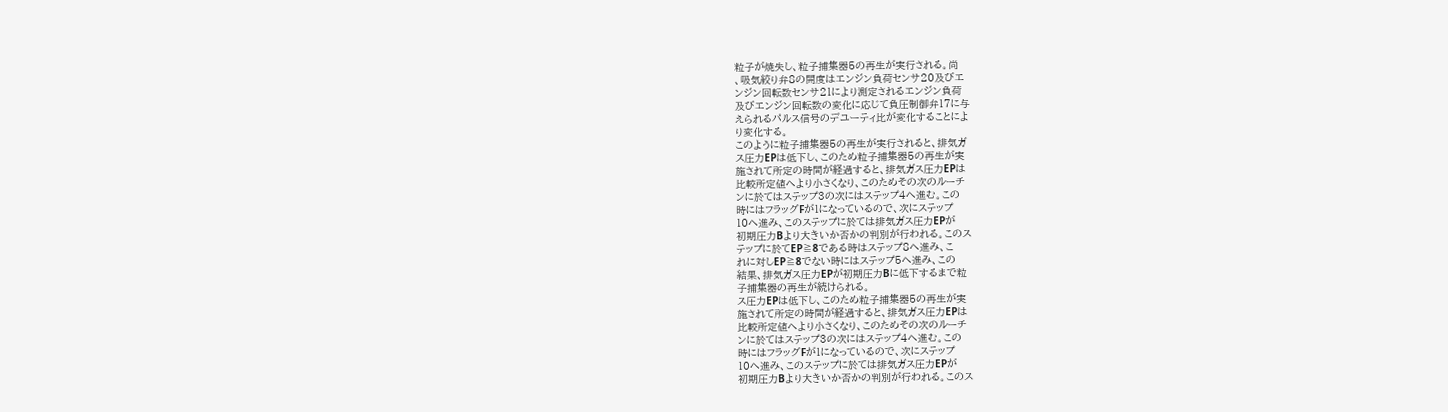粒子が焼失し、粒子捕集器5の再生が実行される。尚
、吸気絞り弁8の開度はエンジン負荷センサ20及びエ
ンジン回転数センサ21により測定されるエンジン負荷
及びエンジン回転数の変化に応じて負圧制御弁17に与
えられるパルス信号のデユーティ比が変化することによ
り変化する。
このように粒子捕集器5の再生が実行されると、排気ガ
ス圧力EPは低下し、このため粒子捕集器5の再生が実
施されて所定の時間が経過すると、排気ガス圧力EPは
比較所定値へより小さくなり、このためその次のルーチ
ンに於てはステップ3の次にはステップ4へ進む。この
時にはフラッグFが1になっているので、次にステップ
10へ進み、このステップに於ては排気ガス圧力EPが
初期圧力Bより大きいか否かの判別が行われる。このス
テップに於てEP≧8である時はステップ8へ進み、こ
れに対しEP≧8でない時にはステップ5へ進み、この
結果、排気ガス圧力EPが初期圧力Bに低下するまで粒
子捕集器の再生が続けられる。
ス圧力EPは低下し、このため粒子捕集器5の再生が実
施されて所定の時間が経過すると、排気ガス圧力EPは
比較所定値へより小さくなり、このためその次のルーチ
ンに於てはステップ3の次にはステップ4へ進む。この
時にはフラッグFが1になっているので、次にステップ
10へ進み、このステップに於ては排気ガス圧力EPが
初期圧力Bより大きいか否かの判別が行われる。このス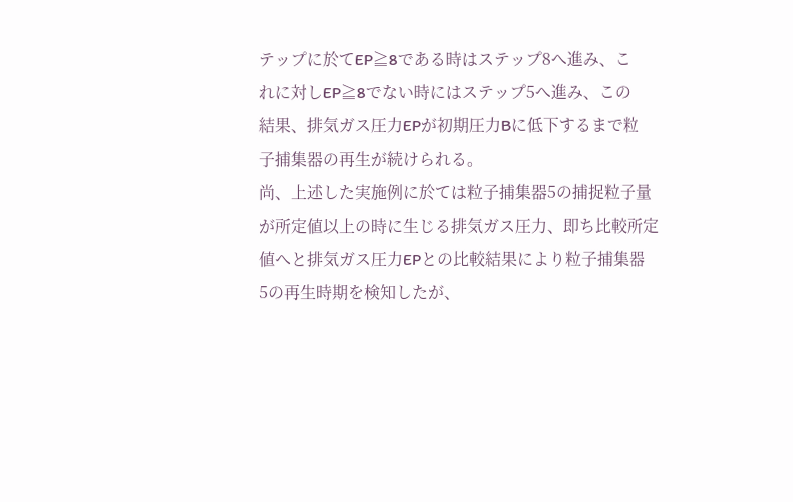テップに於てEP≧8である時はステップ8へ進み、こ
れに対しEP≧8でない時にはステップ5へ進み、この
結果、排気ガス圧力EPが初期圧力Bに低下するまで粒
子捕集器の再生が続けられる。
尚、上述した実施例に於ては粒子捕集器5の捕捉粒子量
が所定値以上の時に生じる排気ガス圧力、即ち比較所定
値へと排気ガス圧力EPとの比較結果により粒子捕集器
5の再生時期を検知したが、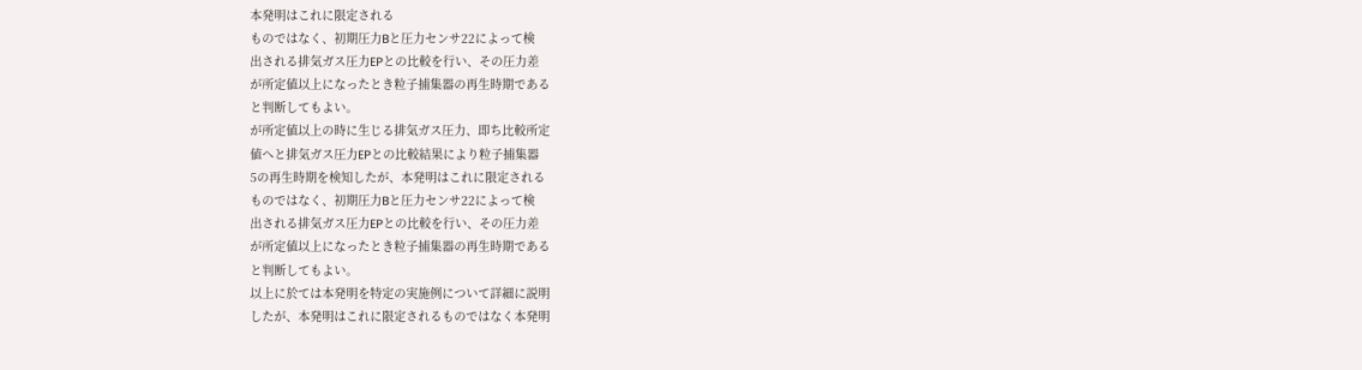本発明はこれに限定される
ものではなく、初期圧力Bと圧力センサ22によって検
出される排気ガス圧力EPとの比較を行い、その圧力差
が所定値以上になったとき粒子捕集器の再生時期である
と判断してもよい。
が所定値以上の時に生じる排気ガス圧力、即ち比較所定
値へと排気ガス圧力EPとの比較結果により粒子捕集器
5の再生時期を検知したが、本発明はこれに限定される
ものではなく、初期圧力Bと圧力センサ22によって検
出される排気ガス圧力EPとの比較を行い、その圧力差
が所定値以上になったとき粒子捕集器の再生時期である
と判断してもよい。
以上に於ては本発明を特定の実施例について詳細に説明
したが、本発明はこれに限定されるものではなく本発明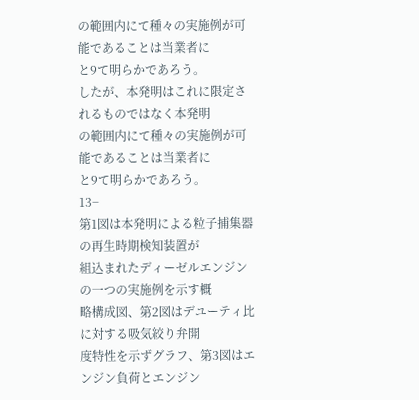の範囲内にて種々の実施例が可能であることは当業者に
と9て明らかであろう。
したが、本発明はこれに限定されるものではなく本発明
の範囲内にて種々の実施例が可能であることは当業者に
と9て明らかであろう。
13−
第1図は本発明による粒子捕集器の再生時期検知装置が
組込まれたディーゼルエンジンの一つの実施例を示す概
略構成図、第2図はデユーティ比に対する吸気絞り弁開
度特性を示ずグラフ、第3図はエンジン負荷とエンジン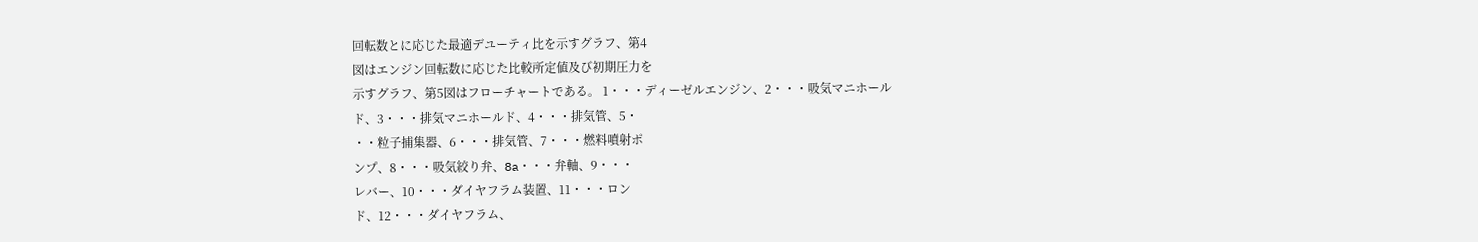回転数とに応じた最適デユーティ比を示すグラフ、第4
図はエンジン回転数に応じた比較所定値及び初期圧力を
示すグラフ、第5図はフローチャートである。 1・・・ディーゼルエンジン、2・・・吸気マニホール
ド、3・・・排気マニホールド、4・・・排気管、5・
・・粒子捕集器、6・・・排気管、7・・・燃料噴射ポ
ンプ、8・・・吸気絞り弁、8a・・・弁軸、9・・・
レバー、10・・・ダイヤフラム装置、11・・・ロン
ド、12・・・ダイヤフラム、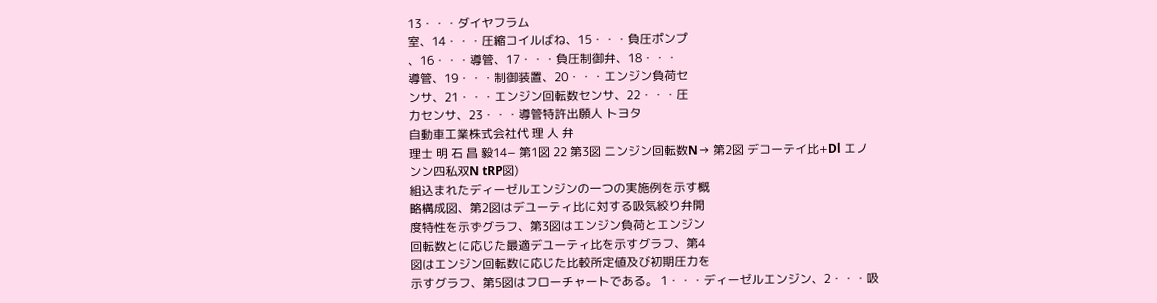13・・・ダイヤフラム
室、14・・・圧縮コイルばね、15・・・負圧ポンプ
、16・・・導管、17・・・負圧制御弁、18・・・
導管、19・・・制御装置、20・・・エンジン負荷セ
ンサ、21・・・エンジン回転数センサ、22・・・圧
力センサ、23・・・導管特許出願人 トヨタ
自動車工業株式会社代 理 人 弁
理士 明 石 昌 毅14− 第1図 22 第3図 ニンジン回転数N→ 第2図 デコーテイ比+Dl エノンン四私双N tRP図)
組込まれたディーゼルエンジンの一つの実施例を示す概
略構成図、第2図はデユーティ比に対する吸気絞り弁開
度特性を示ずグラフ、第3図はエンジン負荷とエンジン
回転数とに応じた最適デユーティ比を示すグラフ、第4
図はエンジン回転数に応じた比較所定値及び初期圧力を
示すグラフ、第5図はフローチャートである。 1・・・ディーゼルエンジン、2・・・吸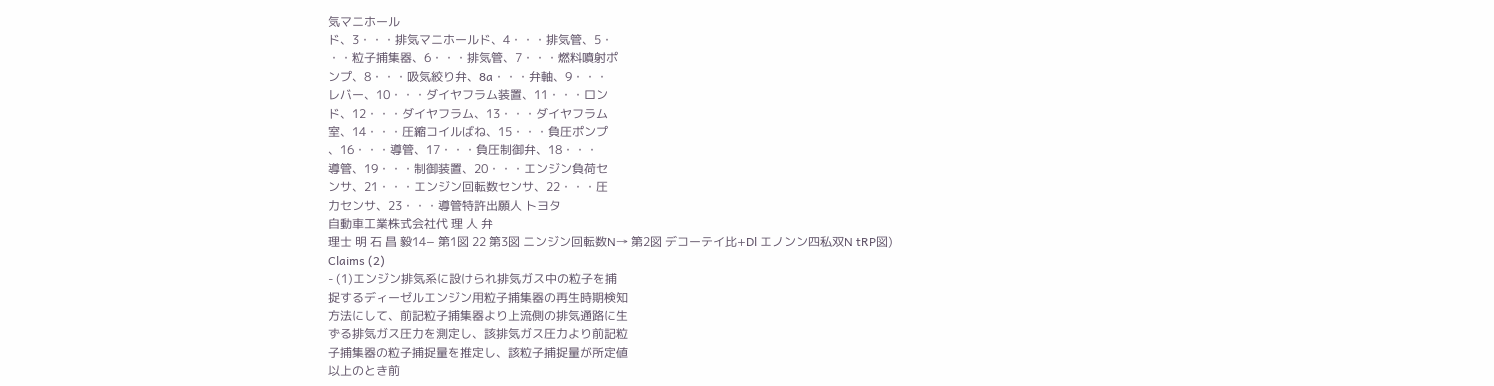気マニホール
ド、3・・・排気マニホールド、4・・・排気管、5・
・・粒子捕集器、6・・・排気管、7・・・燃料噴射ポ
ンプ、8・・・吸気絞り弁、8a・・・弁軸、9・・・
レバー、10・・・ダイヤフラム装置、11・・・ロン
ド、12・・・ダイヤフラム、13・・・ダイヤフラム
室、14・・・圧縮コイルばね、15・・・負圧ポンプ
、16・・・導管、17・・・負圧制御弁、18・・・
導管、19・・・制御装置、20・・・エンジン負荷セ
ンサ、21・・・エンジン回転数センサ、22・・・圧
力センサ、23・・・導管特許出願人 トヨタ
自動車工業株式会社代 理 人 弁
理士 明 石 昌 毅14− 第1図 22 第3図 ニンジン回転数N→ 第2図 デコーテイ比+Dl エノンン四私双N tRP図)
Claims (2)
- (1)エンジン排気系に設けられ排気ガス中の粒子を捕
捉するディーゼルエンジン用粒子捕集器の再生時期検知
方法にして、前記粒子捕集器より上流側の排気通路に生
ずる排気ガス圧力を測定し、該排気ガス圧力より前記粒
子捕集器の粒子捕捉量を推定し、該粒子捕捉量が所定値
以上のとき前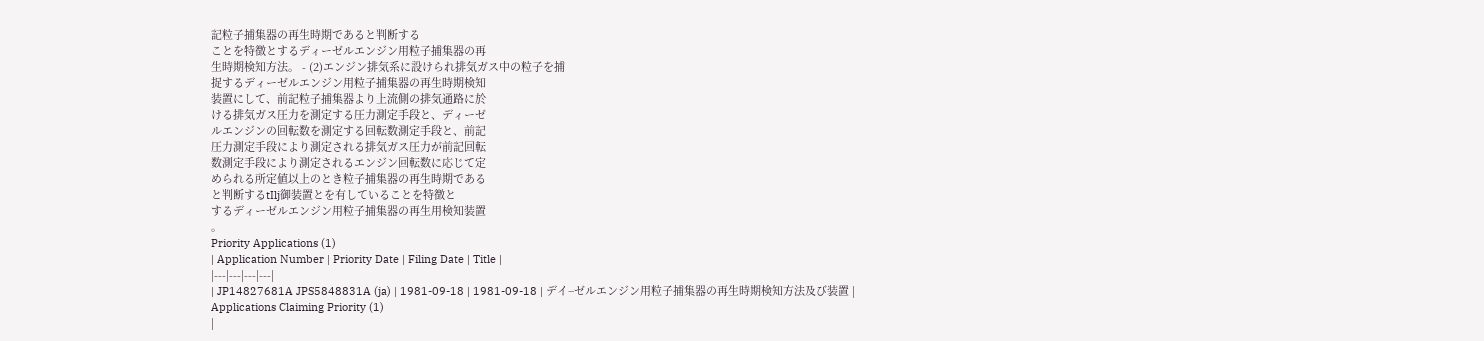記粒子捕集器の再生時期であると判断する
ことを特徴とするディーゼルエンジン用粒子捕集器の再
生時期検知方法。 - (2)エンジン排気系に設けられ排気ガス中の粒子を捕
捉するディーゼルエンジン用粒子捕集器の再生時期検知
装置にして、前記粒子捕集器より上流側の排気通路に於
ける排気ガス圧力を測定する圧力測定手段と、ディーゼ
ルエンジンの回転数を測定する回転数測定手段と、前記
圧力測定手段により測定される排気ガス圧力が前記回転
数測定手段により測定されるエンジン回転数に応じて定
められる所定値以上のとき粒子捕集器の再生時期である
と判断するtIlj御装置とを有していることを特徴と
するディーゼルエンジン用粒子捕集器の再生用検知装置
。
Priority Applications (1)
| Application Number | Priority Date | Filing Date | Title |
|---|---|---|---|
| JP14827681A JPS5848831A (ja) | 1981-09-18 | 1981-09-18 | デイ−ゼルエンジン用粒子捕集器の再生時期検知方法及び装置 |
Applications Claiming Priority (1)
|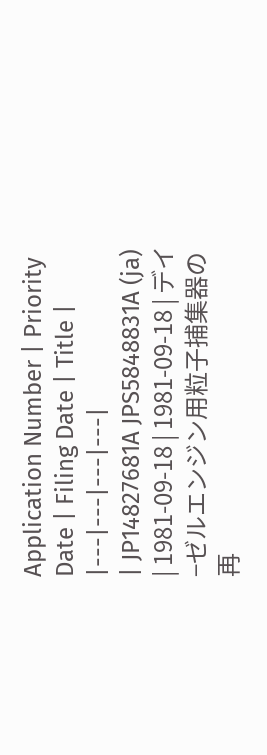Application Number | Priority Date | Filing Date | Title |
|---|---|---|---|
| JP14827681A JPS5848831A (ja) | 1981-09-18 | 1981-09-18 | デイ−ゼルエンジン用粒子捕集器の再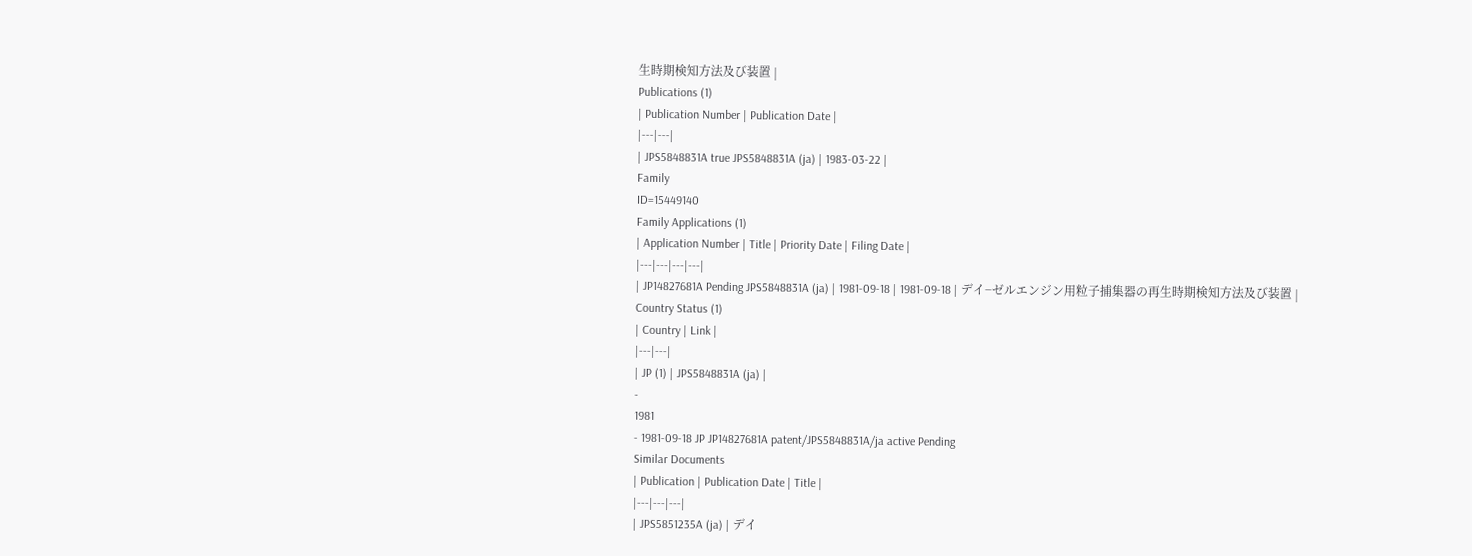生時期検知方法及び装置 |
Publications (1)
| Publication Number | Publication Date |
|---|---|
| JPS5848831A true JPS5848831A (ja) | 1983-03-22 |
Family
ID=15449140
Family Applications (1)
| Application Number | Title | Priority Date | Filing Date |
|---|---|---|---|
| JP14827681A Pending JPS5848831A (ja) | 1981-09-18 | 1981-09-18 | デイ−ゼルエンジン用粒子捕集器の再生時期検知方法及び装置 |
Country Status (1)
| Country | Link |
|---|---|
| JP (1) | JPS5848831A (ja) |
-
1981
- 1981-09-18 JP JP14827681A patent/JPS5848831A/ja active Pending
Similar Documents
| Publication | Publication Date | Title |
|---|---|---|
| JPS5851235A (ja) | デイ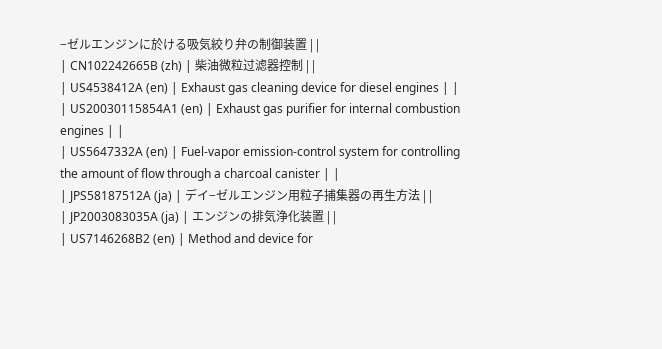−ゼルエンジンに於ける吸気絞り弁の制御装置 | |
| CN102242665B (zh) | 柴油微粒过滤器控制 | |
| US4538412A (en) | Exhaust gas cleaning device for diesel engines | |
| US20030115854A1 (en) | Exhaust gas purifier for internal combustion engines | |
| US5647332A (en) | Fuel-vapor emission-control system for controlling the amount of flow through a charcoal canister | |
| JPS58187512A (ja) | デイ−ゼルエンジン用粒子捕集器の再生方法 | |
| JP2003083035A (ja) | エンジンの排気浄化装置 | |
| US7146268B2 (en) | Method and device for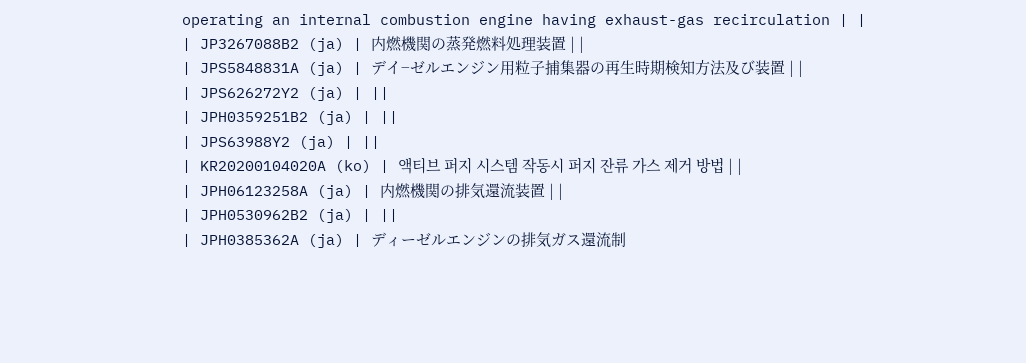operating an internal combustion engine having exhaust-gas recirculation | |
| JP3267088B2 (ja) | 内燃機関の蒸発燃料処理装置 | |
| JPS5848831A (ja) | デイ−ゼルエンジン用粒子捕集器の再生時期検知方法及び装置 | |
| JPS626272Y2 (ja) | ||
| JPH0359251B2 (ja) | ||
| JPS63988Y2 (ja) | ||
| KR20200104020A (ko) | 액티브 퍼지 시스템 작동시 퍼지 잔류 가스 제거 방법 | |
| JPH06123258A (ja) | 内燃機関の排気還流装置 | |
| JPH0530962B2 (ja) | ||
| JPH0385362A (ja) | ディーゼルエンジンの排気ガス還流制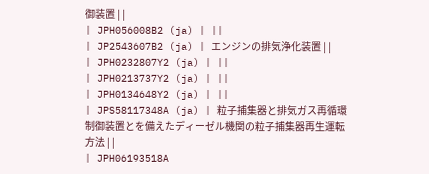御装置 | |
| JPH056008B2 (ja) | ||
| JP2543607B2 (ja) | エンジンの排気浄化装置 | |
| JPH0232807Y2 (ja) | ||
| JPH0213737Y2 (ja) | ||
| JPH0134648Y2 (ja) | ||
| JPS58117348A (ja) | 粒子捕集器と排気ガス再循環制御装置とを備えたディーゼル機関の粒子捕集器再生運転方法 | |
| JPH06193518A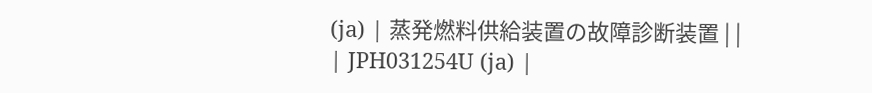(ja) | 蒸発燃料供給装置の故障診断装置 | |
| JPH031254U (ja) |